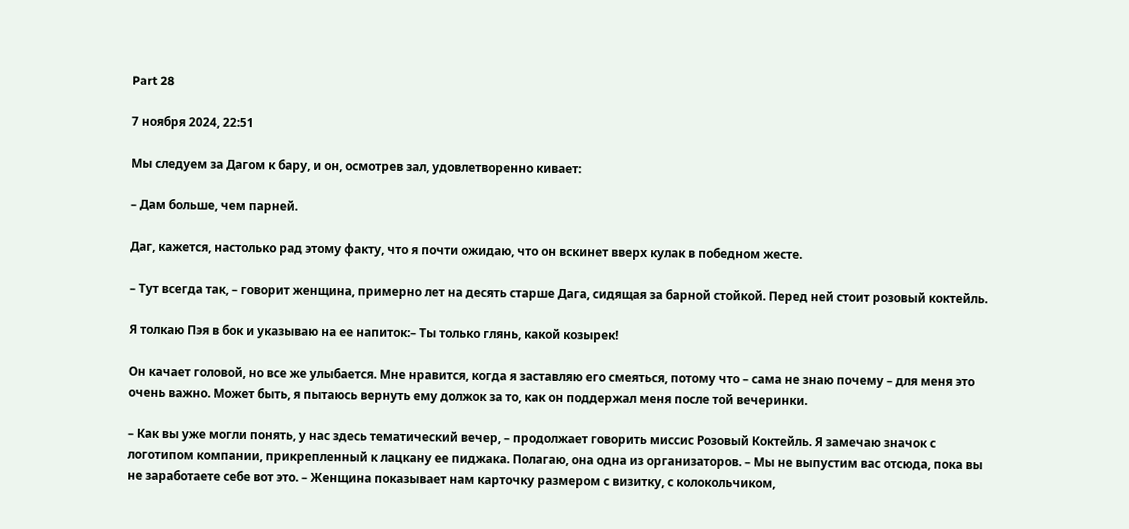Part 28

7 ноября 2024, 22:51

Мы следуем за Дагом к бару, и он, осмотрев зал, удовлетворенно кивает:

– Дам больше, чем парней.

Даг, кажется, настолько рад этому факту, что я почти ожидаю, что он вскинет вверх кулак в победном жесте.

– Тут всегда так, – говорит женщина, примерно лет на десять старше Дага, сидящая за барной стойкой. Перед ней стоит розовый коктейль.

Я толкаю Пэя в бок и указываю на ее напиток:– Ты только глянь, какой козырек!

Он качает головой, но все же улыбается. Мне нравится, когда я заставляю его смеяться, потому что – сама не знаю почему – для меня это очень важно. Может быть, я пытаюсь вернуть ему должок за то, как он поддержал меня после той вечеринки.

– Как вы уже могли понять, у нас здесь тематический вечер, – продолжает говорить миссис Розовый Коктейль. Я замечаю значок с логотипом компании, прикрепленный к лацкану ее пиджака. Полагаю, она одна из организаторов. – Мы не выпустим вас отсюда, пока вы не заработаете себе вот это. – Женщина показывает нам карточку размером с визитку, с колокольчиком,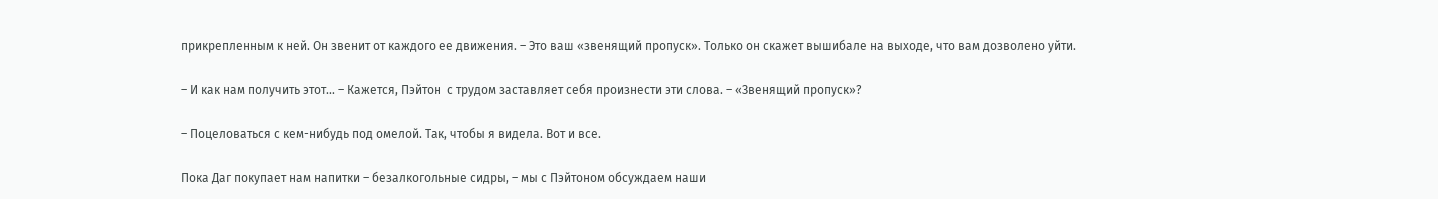прикрепленным к ней. Он звенит от каждого ее движения. – Это ваш «звенящий пропуск». Только он скажет вышибале на выходе, что вам дозволено уйти.

– И как нам получить этот... – Кажется, Пэйтон  с трудом заставляет себя произнести эти слова. – «Звенящий пропуск»?

– Поцеловаться с кем-нибудь под омелой. Так, чтобы я видела. Вот и все.

Пока Даг покупает нам напитки – безалкогольные сидры, – мы с Пэйтоном обсуждаем наши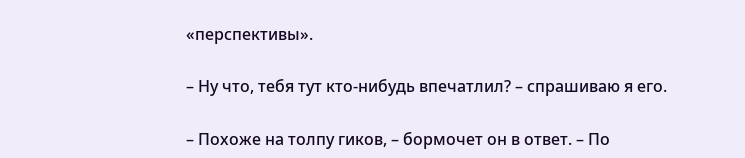«перспективы».

– Ну что, тебя тут кто-нибудь впечатлил? – спрашиваю я его.

– Похоже на толпу гиков, – бормочет он в ответ. – По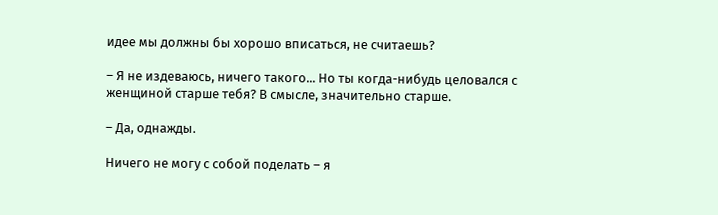идее мы должны бы хорошо вписаться, не считаешь?

– Я не издеваюсь, ничего такого... Но ты когда-нибудь целовался с женщиной старше тебя? В смысле, значительно старше.

– Да, однажды.

Ничего не могу с собой поделать – я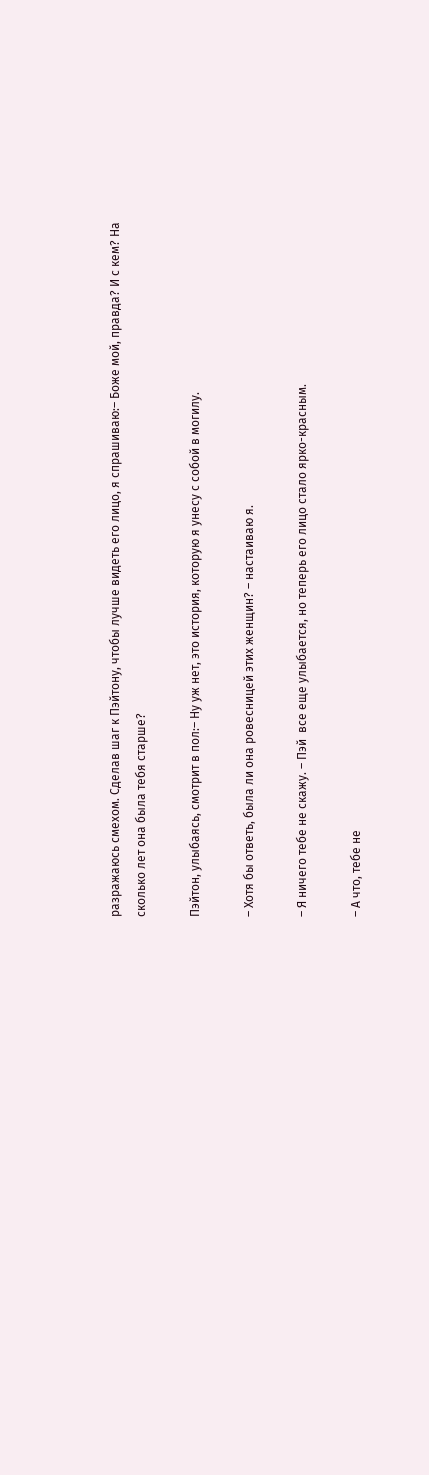разражаюсь смехом. Сделав шаг к Пэйтону, чтобы лучше видеть его лицо, я спрашиваю:– Боже мой, правда? И с кем? На сколько лет она была тебя старше?

Пэйтон, улыбаясь, смотрит в пол:– Ну уж нет, это история, которую я унесу с собой в могилу.

– Хотя бы ответь, была ли она ровесницей этих женщин? – настаиваю я.

– Я ничего тебе не скажу. – Пэй  все еще улыбается, но теперь его лицо стало ярко-красным.

– А что, тебе не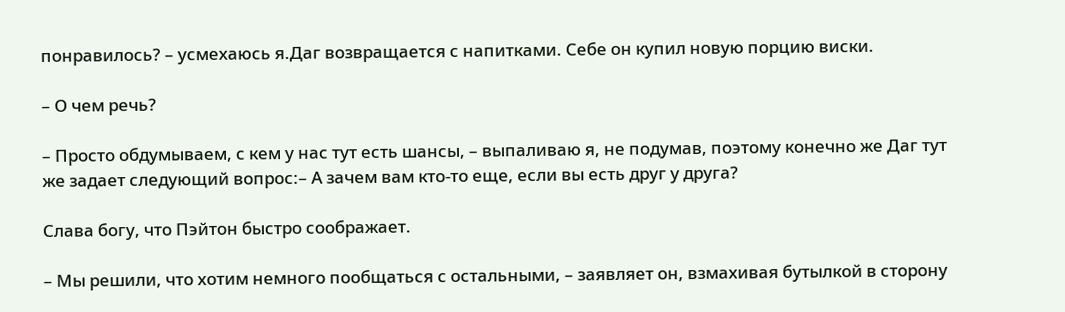понравилось? – усмехаюсь я.Даг возвращается с напитками. Себе он купил новую порцию виски.

– О чем речь?

– Просто обдумываем, с кем у нас тут есть шансы, – выпаливаю я, не подумав, поэтому конечно же Даг тут же задает следующий вопрос:– А зачем вам кто-то еще, если вы есть друг у друга?

Слава богу, что Пэйтон быстро соображает.

– Мы решили, что хотим немного пообщаться с остальными, – заявляет он, взмахивая бутылкой в сторону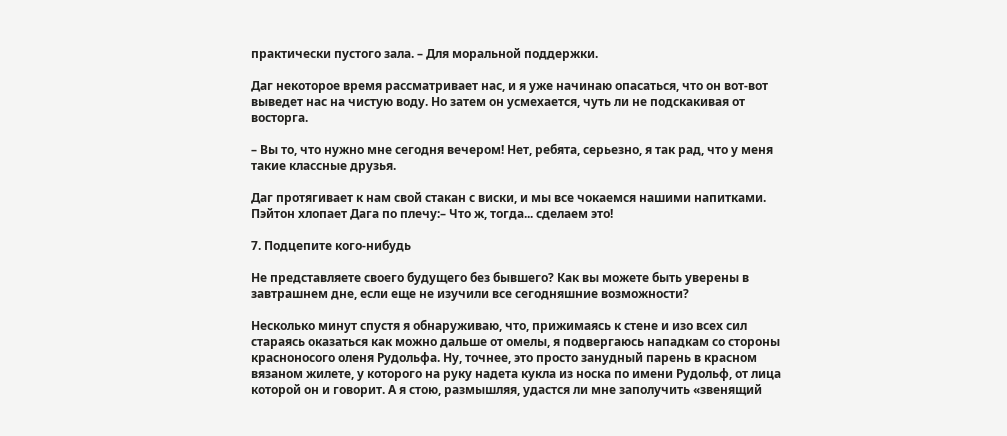практически пустого зала. – Для моральной поддержки.

Даг некоторое время рассматривает нас, и я уже начинаю опасаться, что он вот-вот выведет нас на чистую воду. Но затем он усмехается, чуть ли не подскакивая от восторга.

– Вы то, что нужно мне сегодня вечером! Нет, ребята, серьезно, я так рад, что у меня такие классные друзья.

Даг протягивает к нам свой стакан с виски, и мы все чокаемся нашими напитками. Пэйтон хлопает Дага по плечу:– Что ж, тогда... сделаем это!

7. Подцепите кого-нибудь

Не представляете своего будущего без бывшего? Как вы можете быть уверены в завтрашнем дне, если еще не изучили все сегодняшние возможности?

Несколько минут спустя я обнаруживаю, что, прижимаясь к стене и изо всех сил стараясь оказаться как можно дальше от омелы, я подвергаюсь нападкам со стороны красноносого оленя Рудольфа. Ну, точнее, это просто занудный парень в красном вязаном жилете, у которого на руку надета кукла из носка по имени Рудольф, от лица которой он и говорит. А я стою, размышляя, удастся ли мне заполучить «звенящий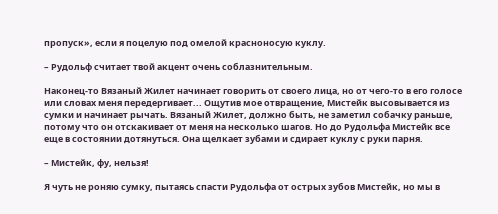пропуск», если я поцелую под омелой красноносую куклу.

– Рудольф считает твой акцент очень соблазнительным.

Наконец-то Вязаный Жилет начинает говорить от своего лица, но от чего-то в его голосе или словах меня передергивает... Ощутив мое отвращение, Мистейк высовывается из сумки и начинает рычать. Вязаный Жилет, должно быть, не заметил собачку раньше, потому что он отскакивает от меня на несколько шагов. Но до Рудольфа Мистейк все еще в состоянии дотянуться. Она щелкает зубами и сдирает куклу с руки парня.

– Мистейк, фу, нельзя!

Я чуть не роняю сумку, пытаясь спасти Рудольфа от острых зубов Мистейк, но мы в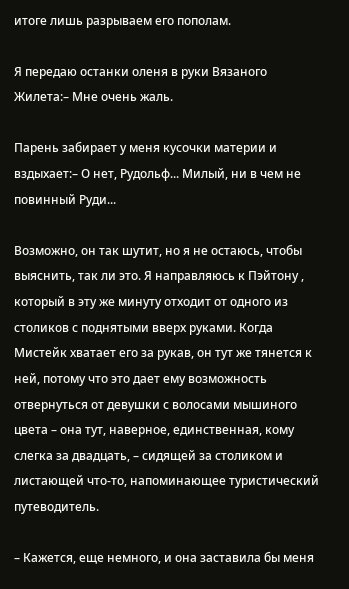итоге лишь разрываем его пополам.

Я передаю останки оленя в руки Вязаного Жилета:– Мне очень жаль.

Парень забирает у меня кусочки материи и вздыхает:– О нет, Рудольф... Милый, ни в чем не повинный Руди...

Возможно, он так шутит, но я не остаюсь, чтобы выяснить, так ли это. Я направляюсь к Пэйтону , который в эту же минуту отходит от одного из столиков с поднятыми вверх руками. Когда Мистейк хватает его за рукав, он тут же тянется к ней, потому что это дает ему возможность отвернуться от девушки с волосами мышиного цвета – она тут, наверное, единственная, кому слегка за двадцать, – сидящей за столиком и листающей что-то, напоминающее туристический путеводитель.

– Кажется, еще немного, и она заставила бы меня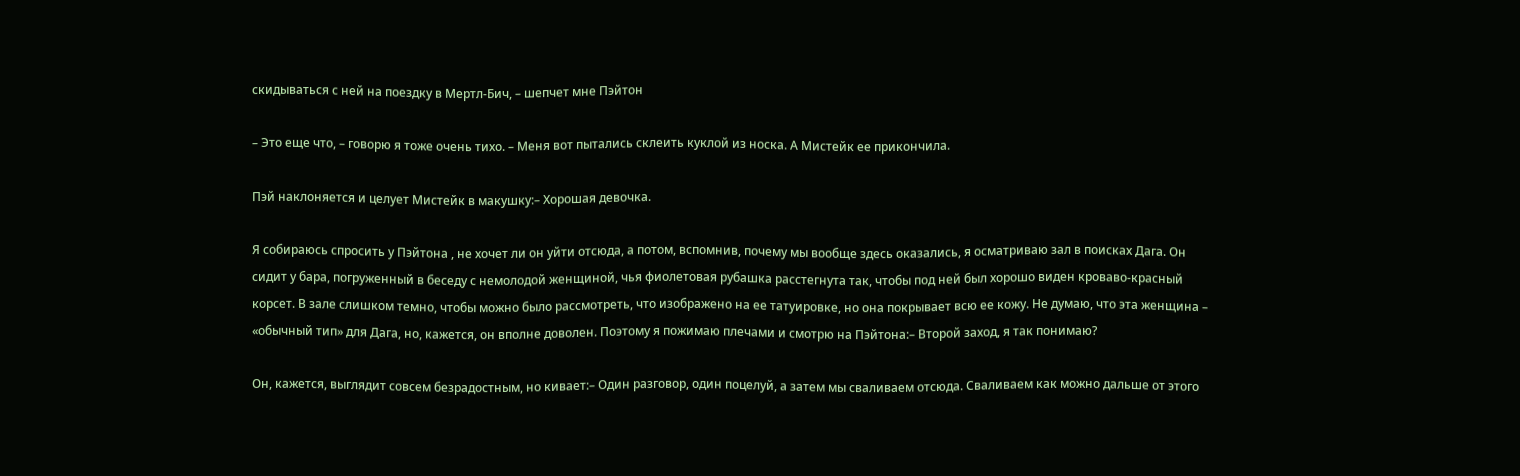скидываться с ней на поездку в Мертл-Бич, – шепчет мне Пэйтон

– Это еще что, – говорю я тоже очень тихо. – Меня вот пытались склеить куклой из носка. А Мистейк ее прикончила.

Пэй наклоняется и целует Мистейк в макушку:– Хорошая девочка.

Я собираюсь спросить у Пэйтона , не хочет ли он уйти отсюда, а потом, вспомнив, почему мы вообще здесь оказались, я осматриваю зал в поисках Дага. Он сидит у бара, погруженный в беседу с немолодой женщиной, чья фиолетовая рубашка расстегнута так, чтобы под ней был хорошо виден кроваво-красный корсет. В зале слишком темно, чтобы можно было рассмотреть, что изображено на ее татуировке, но она покрывает всю ее кожу. Не думаю, что эта женщина – «обычный тип» для Дага, но, кажется, он вполне доволен. Поэтому я пожимаю плечами и смотрю на Пэйтона:– Второй заход, я так понимаю?

Он, кажется, выглядит совсем безрадостным, но кивает:– Один разговор, один поцелуй, а затем мы сваливаем отсюда. Сваливаем как можно дальше от этого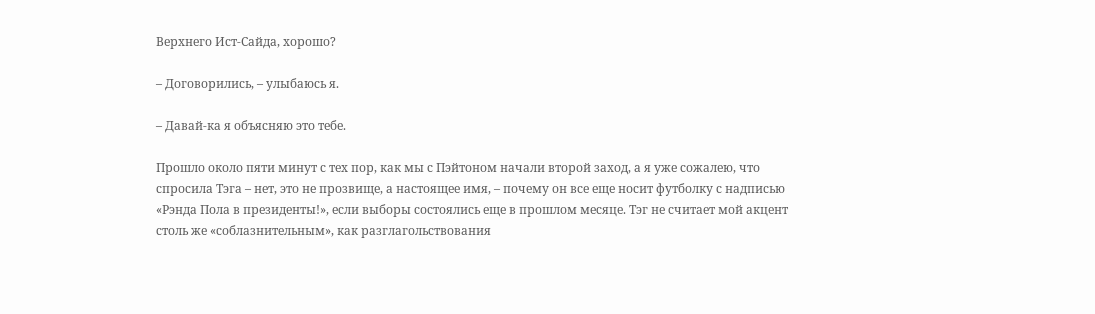Верхнего Ист-Сайда, хорошо?

– Договорились, – улыбаюсь я.

– Давай-ка я объясняю это тебе.

Прошло около пяти минут с тех пор, как мы с Пэйтоном начали второй заход, а я уже сожалею, что спросила Тэга – нет, это не прозвище, а настоящее имя, – почему он все еще носит футболку с надписью «Рэнда Пола в президенты!», если выборы состоялись еще в прошлом месяце. Тэг не считает мой акцент столь же «соблазнительным», как разглагольствования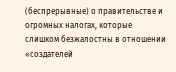(беспрерывные) о правительстве и огромных налогах, которые слишком безжалостны в отношении «создателей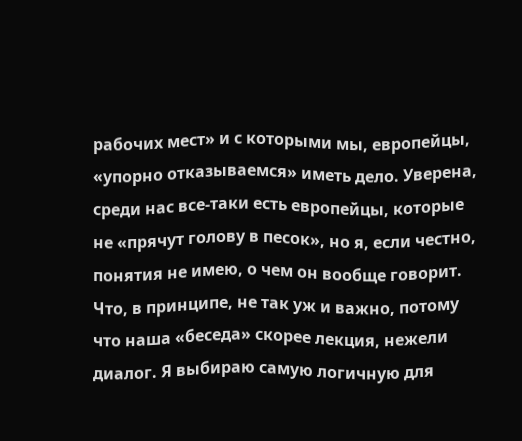рабочих мест» и с которыми мы, европейцы, «упорно отказываемся» иметь дело. Уверена, среди нас все-таки есть европейцы, которые не «прячут голову в песок», но я, если честно, понятия не имею, о чем он вообще говорит. Что, в принципе, не так уж и важно, потому что наша «беседа» скорее лекция, нежели диалог. Я выбираю самую логичную для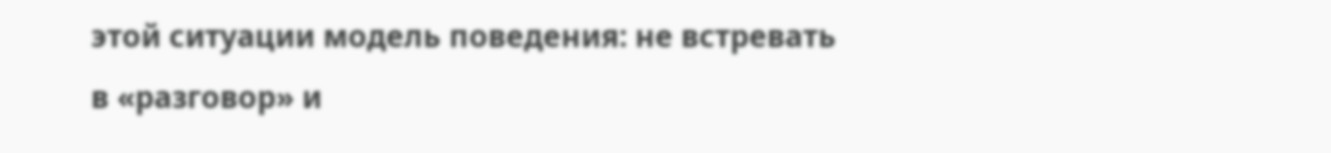этой ситуации модель поведения: не встревать в «разговор» и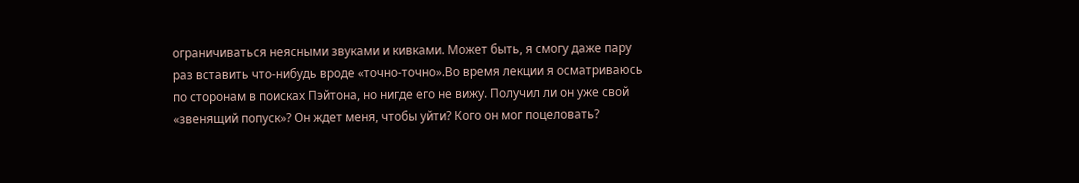ограничиваться неясными звуками и кивками. Может быть, я смогу даже пару раз вставить что-нибудь вроде «точно-точно».Во время лекции я осматриваюсь по сторонам в поисках Пэйтона, но нигде его не вижу. Получил ли он уже свой «звенящий попуск»? Он ждет меня, чтобы уйти? Кого он мог поцеловать?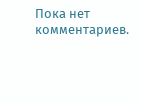Пока нет комментариев.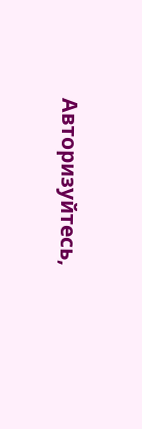Авторизуйтесь,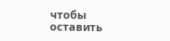чтобы оставить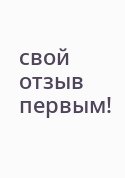свой отзыв первым!